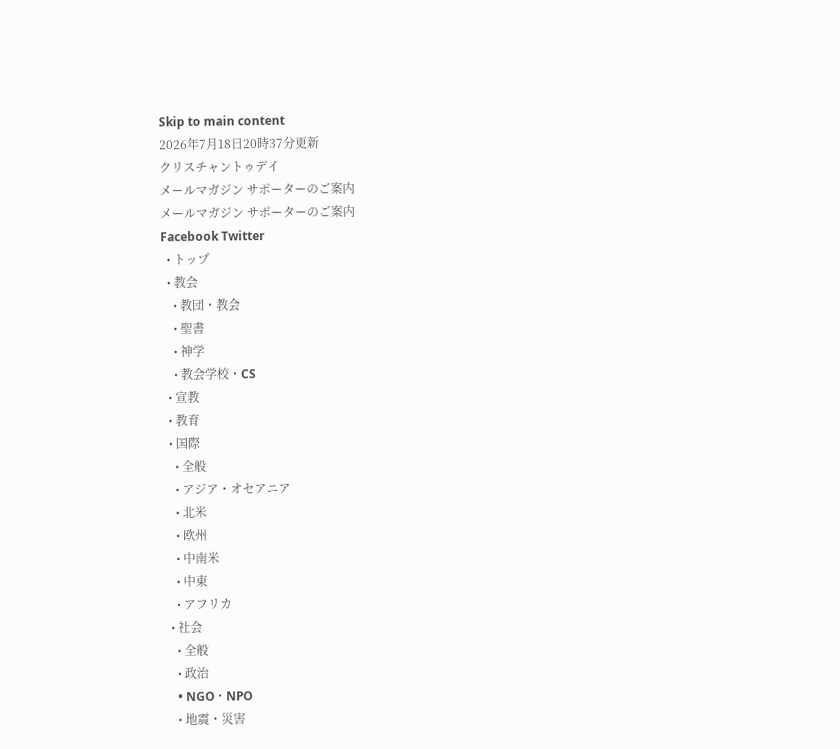Skip to main content
2026年7月18日20時37分更新
クリスチャントゥデイ
メールマガジン サポーターのご案内
メールマガジン サポーターのご案内
Facebook Twitter
  • トップ
  • 教会
    • 教団・教会
    • 聖書
    • 神学
    • 教会学校・CS
  • 宣教
  • 教育
  • 国際
    • 全般
    • アジア・オセアニア
    • 北米
    • 欧州
    • 中南米
    • 中東
    • アフリカ
  • 社会
    • 全般
    • 政治
    • NGO・NPO
    • 地震・災害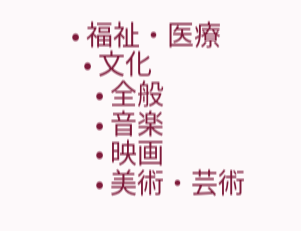• 福祉・医療
  • 文化
    • 全般
    • 音楽
    • 映画
    • 美術・芸術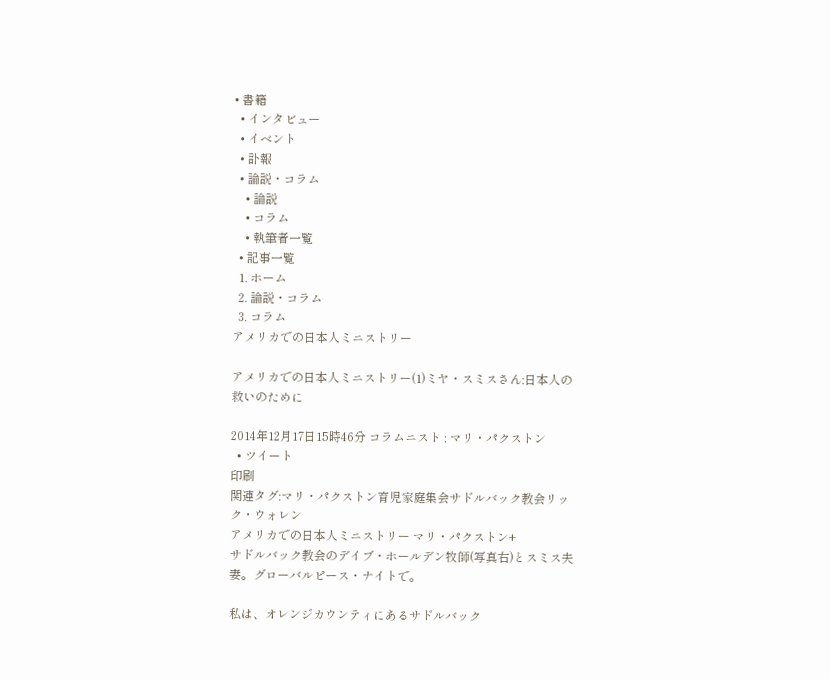• 書籍
  • インタビュー
  • イベント
  • 訃報
  • 論説・コラム
    • 論説
    • コラム
    • 執筆者一覧
  • 記事一覧
  1. ホーム
  2. 論説・コラム
  3. コラム
アメリカでの日本人ミニストリー

アメリカでの日本人ミニストリー(1)ミヤ・スミスさん:日本人の救いのために

2014年12月17日15時46分 コラムニスト : マリ・パクストン
  • ツイート
印刷
関連タグ:マリ・パクストン育児家庭集会サドルバック教会リック・ウォレン
アメリカでの日本人ミニストリー マリ・パクストン+
サドルバック教会のデイブ・ホールデン牧師(写真右)とスミス夫妻。グローバルピース・ナイトで。

私は、オレンジカウンティにあるサドルバック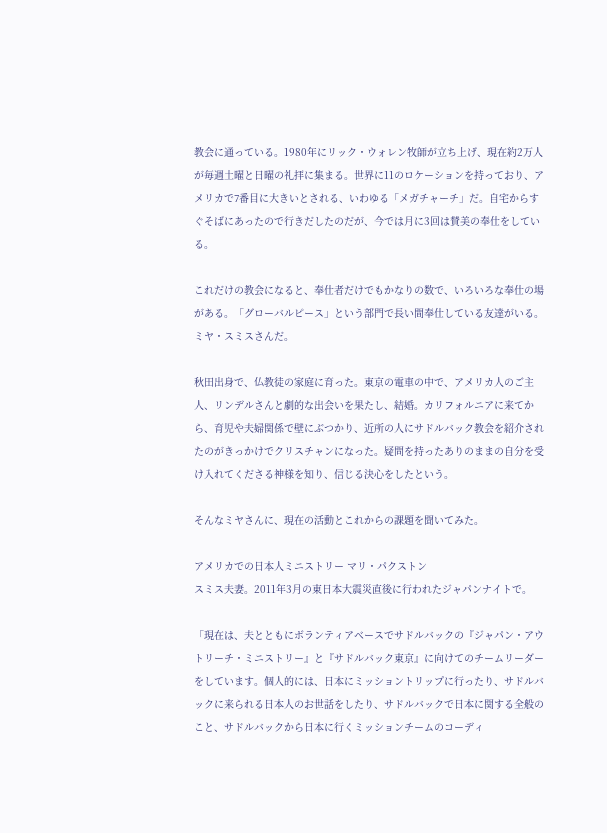教会に通っている。1980年にリック・ウォレン牧師が立ち上げ、現在約2万人が毎週土曜と日曜の礼拝に集まる。世界に11のロケーションを持っており、アメリカで7番目に大きいとされる、いわゆる「メガチャーチ」だ。自宅からすぐそばにあったので行きだしたのだが、今では月に3回は賛美の奉仕をしている。

これだけの教会になると、奉仕者だけでもかなりの数で、いろいろな奉仕の場がある。「グローバルピース」という部門で長い間奉仕している友達がいる。ミヤ・スミスさんだ。

秋田出身で、仏教徒の家庭に育った。東京の電車の中で、アメリカ人のご主人、リンデルさんと劇的な出会いを果たし、結婚。カリフォルニアに来てから、育児や夫婦関係で壁にぶつかり、近所の人にサドルバック教会を紹介されたのがきっかけでクリスチャンになった。疑問を持ったありのままの自分を受け入れてくださる神様を知り、信じる決心をしたという。

そんなミヤさんに、現在の活動とこれからの課題を聞いてみた。

アメリカでの日本人ミニストリー マリ・パクストン
スミス夫妻。2011年3月の東日本大震災直後に行われたジャパンナイトで。

「現在は、夫とともにボランティアベースでサドルバックの『ジャパン・アウトリーチ・ミニストリー』と『サドルバック東京』に向けてのチームリーダーをしています。個人的には、日本にミッショントリップに行ったり、サドルバックに来られる日本人のお世話をしたり、サドルバックで日本に関する全般のこと、サドルバックから日本に行くミッションチームのコーディ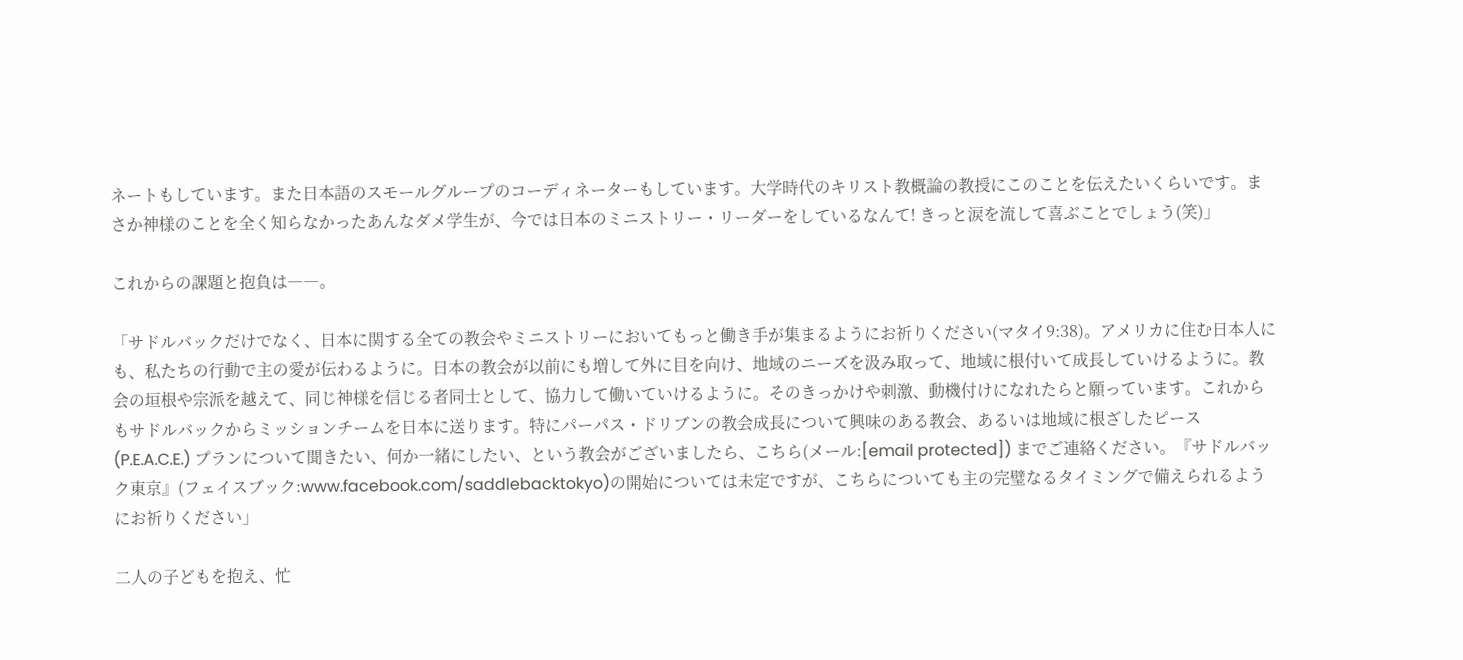ネートもしています。また日本語のスモールグループのコーディネーターもしています。大学時代のキリスト教概論の教授にこのことを伝えたいくらいです。まさか神様のことを全く知らなかったあんなダメ学生が、今では日本のミニストリー・リーダーをしているなんて! きっと涙を流して喜ぶことでしょう(笑)」

これからの課題と抱負は――。

「サドルバックだけでなく、日本に関する全ての教会やミニストリーにおいてもっと働き手が集まるようにお祈りください(マタイ9:38)。アメリカに住む日本人にも、私たちの行動で主の愛が伝わるように。日本の教会が以前にも増して外に目を向け、地域のニーズを汲み取って、地域に根付いて成長していけるように。教会の垣根や宗派を越えて、同じ神様を信じる者同士として、協力して働いていけるように。そのきっかけや刺激、動機付けになれたらと願っています。これからもサドルバックからミッションチームを日本に送ります。特にパーパス・ドリブンの教会成長について興味のある教会、あるいは地域に根ざしたピース(P.E.A.C.E.) プランについて聞きたい、何か一緒にしたい、という教会がございましたら、こちら(メール:[email protected]) までご連絡ください。『サドルバック東京』(フェイスブック:www.facebook.com/saddlebacktokyo)の開始については未定ですが、こちらについても主の完璧なるタイミングで備えられるようにお祈りください」

二人の子どもを抱え、忙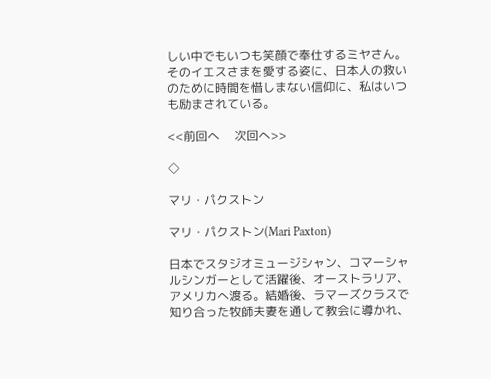しい中でもいつも笑顔で奉仕するミヤさん。そのイエスさまを愛する姿に、日本人の救いのために時間を惜しまない信仰に、私はいつも励まされている。

<<前回へ     次回へ>>

◇

マリ・パクストン

マリ・パクストン(Mari Paxton)

日本でスタジオミュージシャン、コマーシャルシンガーとして活躍後、オーストラリア、アメリカへ渡る。結婚後、ラマーズクラスで知り合った牧師夫妻を通して教会に導かれ、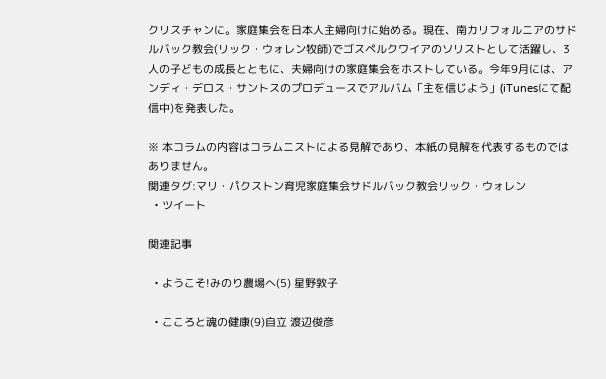クリスチャンに。家庭集会を日本人主婦向けに始める。現在、南カリフォルニアのサドルバック教会(リック・ウォレン牧師)でゴスペルクワイアのソリストとして活躍し、3人の子どもの成長とともに、夫婦向けの家庭集会をホストしている。今年9月には、アンディ・デロス・サントスのプロデュースでアルバム「主を信じよう」(iTunesにて配信中)を発表した。

※ 本コラムの内容はコラムニストによる見解であり、本紙の見解を代表するものではありません。
関連タグ:マリ・パクストン育児家庭集会サドルバック教会リック・ウォレン
  • ツイート

関連記事

  • ようこそ!みのり農場へ(5) 星野敦子

  • こころと魂の健康(9)自立 渡辺俊彦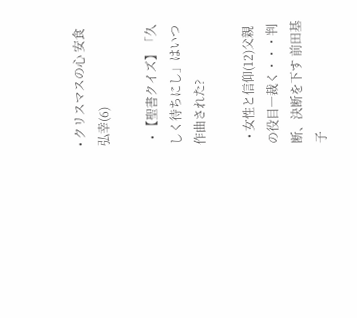• クリスマスの心 安食弘幸(6)

  • 【聖書クイズ】「久しく待ちにし」はいつ作曲された?

  • 女性と信仰(12)父親の役目―裁く・・・判断、決断を下す 前田基子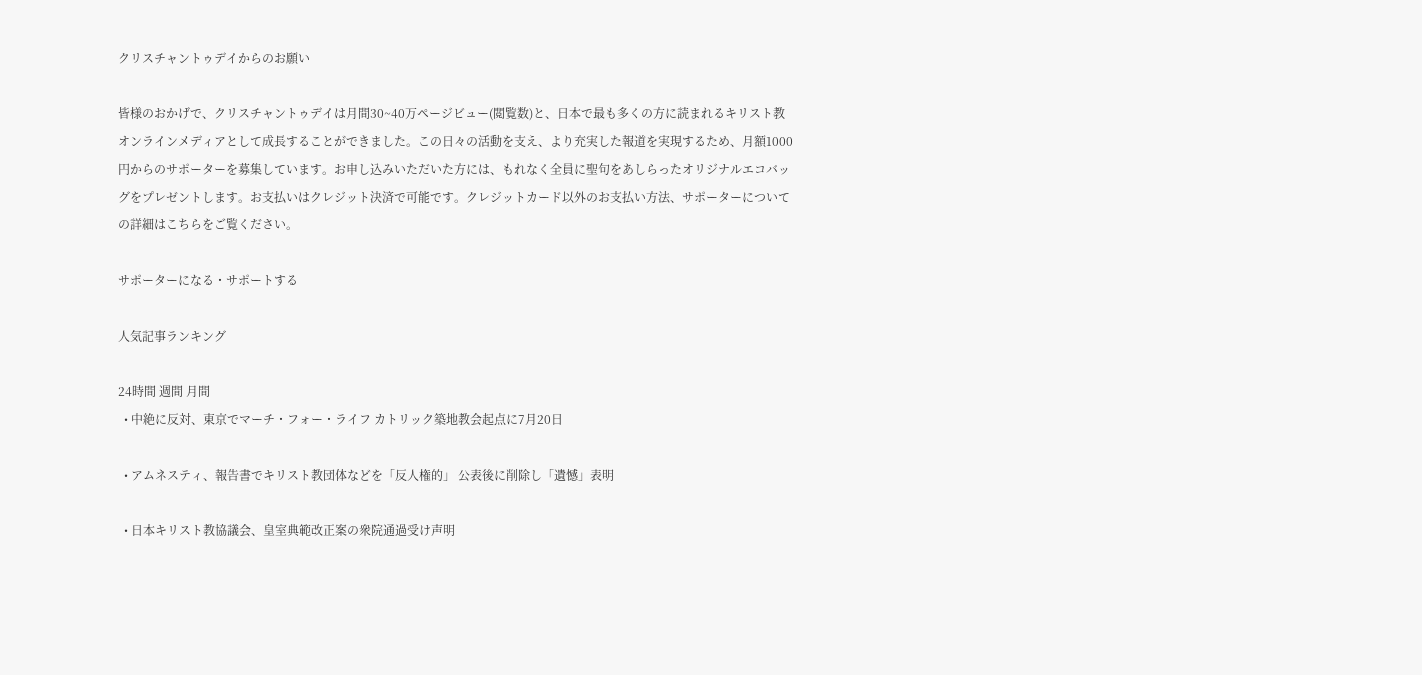クリスチャントゥデイからのお願い

皆様のおかげで、クリスチャントゥデイは月間30~40万ページビュー(閲覧数)と、日本で最も多くの方に読まれるキリスト教オンラインメディアとして成長することができました。この日々の活動を支え、より充実した報道を実現するため、月額1000円からのサポーターを募集しています。お申し込みいただいた方には、もれなく全員に聖句をあしらったオリジナルエコバッグをプレゼントします。お支払いはクレジット決済で可能です。クレジットカード以外のお支払い方法、サポーターについての詳細はこちらをご覧ください。

サポーターになる・サポートする

人気記事ランキング

24時間 週間 月間
  • 中絶に反対、東京でマーチ・フォー・ライフ カトリック築地教会起点に7月20日

  • アムネスティ、報告書でキリスト教団体などを「反人権的」 公表後に削除し「遺憾」表明

  • 日本キリスト教協議会、皇室典範改正案の衆院通過受け声明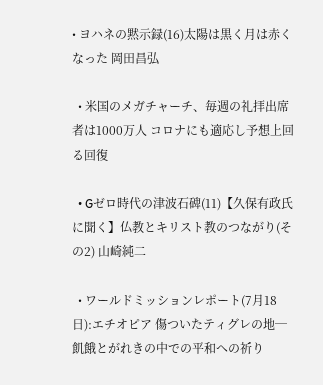• ヨハネの黙示録(16)太陽は黒く月は赤くなった 岡田昌弘

  • 米国のメガチャーチ、毎週の礼拝出席者は1000万人 コロナにも適応し予想上回る回復

  • Gゼロ時代の津波石碑(11)【久保有政氏に聞く】仏教とキリスト教のつながり(その2) 山崎純二

  • ワールドミッションレポート(7月18日):エチオピア 傷ついたティグレの地─飢餓とがれきの中での平和への祈り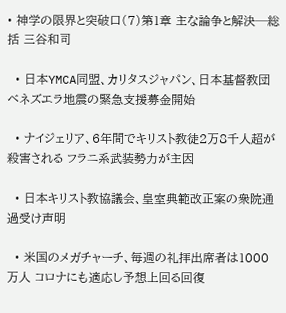• 神学の限界と突破口(7)第1章 主な論争と解決─総括 三谷和司

  • 日本YMCA同盟、カリタスジャパン、日本基督教団 ベネズエラ地震の緊急支援募金開始

  • ナイジェリア、6年間でキリスト教徒2万8千人超が殺害される フラニ系武装勢力が主因

  • 日本キリスト教協議会、皇室典範改正案の衆院通過受け声明

  • 米国のメガチャーチ、毎週の礼拝出席者は1000万人 コロナにも適応し予想上回る回復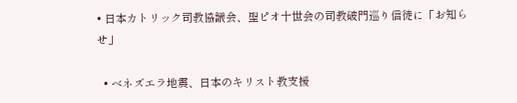• 日本カトリック司教協議会、聖ピオ十世会の司教破門巡り信徒に「お知らせ」

  • ベネズエラ地震、日本のキリスト教支援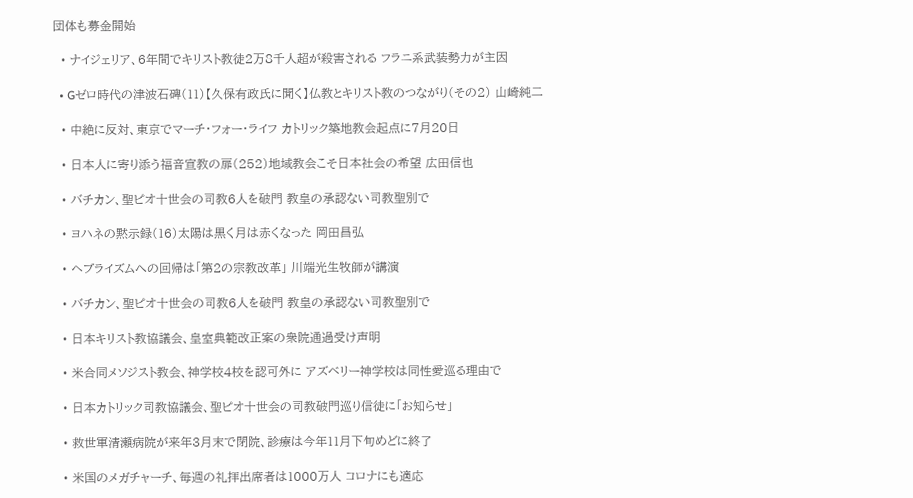団体も募金開始

  • ナイジェリア、6年間でキリスト教徒2万8千人超が殺害される フラニ系武装勢力が主因

  • Gゼロ時代の津波石碑(11)【久保有政氏に聞く】仏教とキリスト教のつながり(その2) 山崎純二

  • 中絶に反対、東京でマーチ・フォー・ライフ カトリック築地教会起点に7月20日

  • 日本人に寄り添う福音宣教の扉(252)地域教会こそ日本社会の希望 広田信也

  • バチカン、聖ピオ十世会の司教6人を破門 教皇の承認ない司教聖別で

  • ヨハネの黙示録(16)太陽は黒く月は赤くなった 岡田昌弘

  • ヘブライズムへの回帰は「第2の宗教改革」 川端光生牧師が講演

  • バチカン、聖ピオ十世会の司教6人を破門 教皇の承認ない司教聖別で

  • 日本キリスト教協議会、皇室典範改正案の衆院通過受け声明

  • 米合同メソジスト教会、神学校4校を認可外に アズベリー神学校は同性愛巡る理由で

  • 日本カトリック司教協議会、聖ピオ十世会の司教破門巡り信徒に「お知らせ」

  • 救世軍清瀬病院が来年3月末で閉院、診療は今年11月下旬めどに終了

  • 米国のメガチャーチ、毎週の礼拝出席者は1000万人 コロナにも適応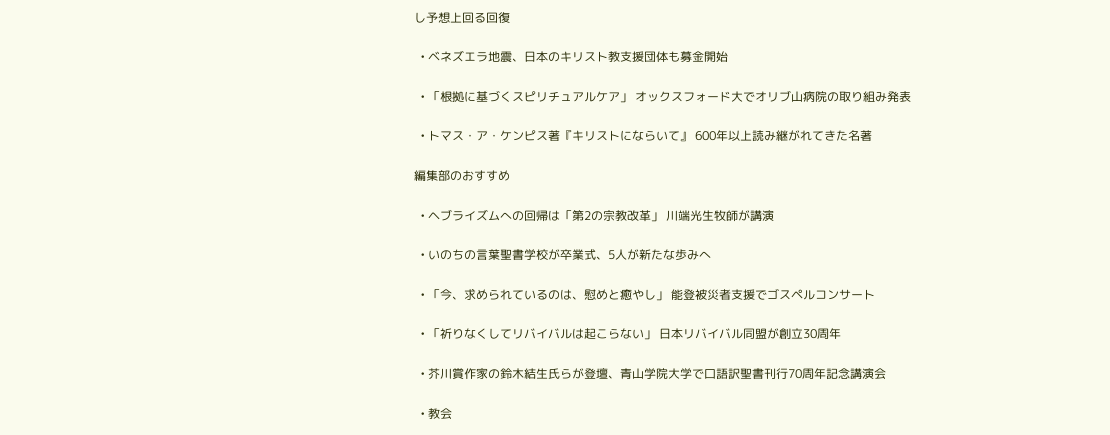し予想上回る回復

  • ベネズエラ地震、日本のキリスト教支援団体も募金開始

  • 「根拠に基づくスピリチュアルケア」 オックスフォード大でオリブ山病院の取り組み発表

  • トマス・ア・ケンピス著『キリストにならいて』 600年以上読み継がれてきた名著

編集部のおすすめ

  • ヘブライズムへの回帰は「第2の宗教改革」 川端光生牧師が講演

  • いのちの言葉聖書学校が卒業式、5人が新たな歩みへ

  • 「今、求められているのは、慰めと癒やし」 能登被災者支援でゴスペルコンサート

  • 「祈りなくしてリバイバルは起こらない」 日本リバイバル同盟が創立30周年

  • 芥川賞作家の鈴木結生氏らが登壇、青山学院大学で口語訳聖書刊行70周年記念講演会

  • 教会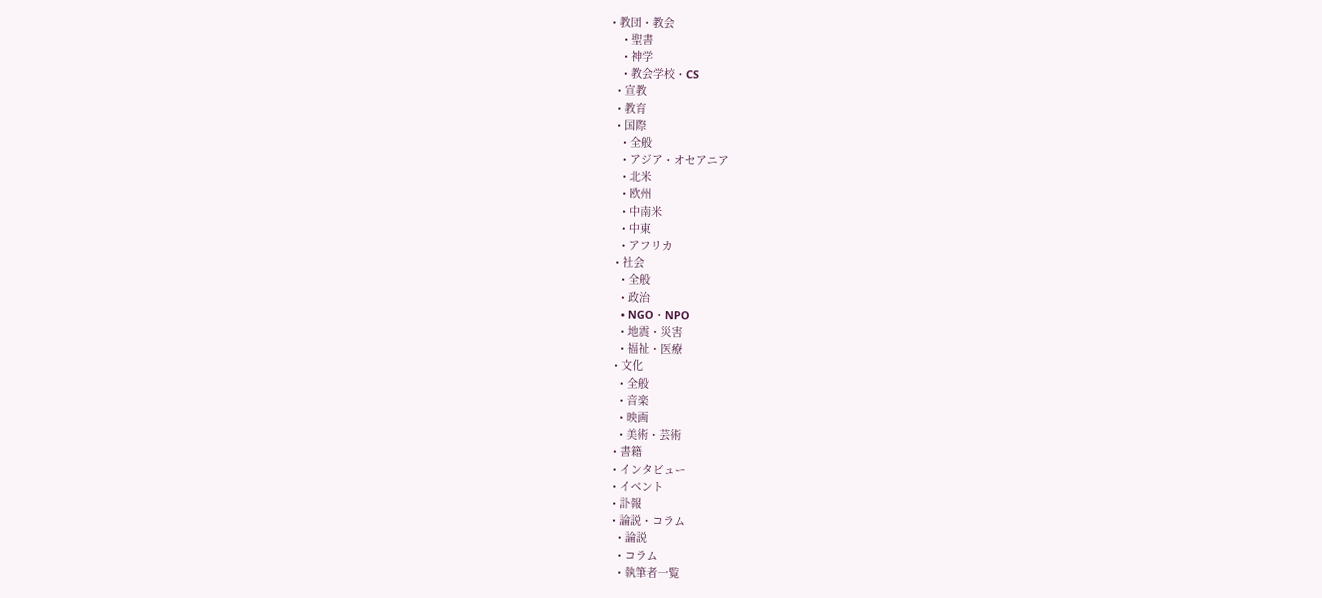• 教団・教会
    • 聖書
    • 神学
    • 教会学校・CS
  • 宣教
  • 教育
  • 国際
    • 全般
    • アジア・オセアニア
    • 北米
    • 欧州
    • 中南米
    • 中東
    • アフリカ
  • 社会
    • 全般
    • 政治
    • NGO・NPO
    • 地震・災害
    • 福祉・医療
  • 文化
    • 全般
    • 音楽
    • 映画
    • 美術・芸術
  • 書籍
  • インタビュー
  • イベント
  • 訃報
  • 論説・コラム
    • 論説
    • コラム
    • 執筆者一覧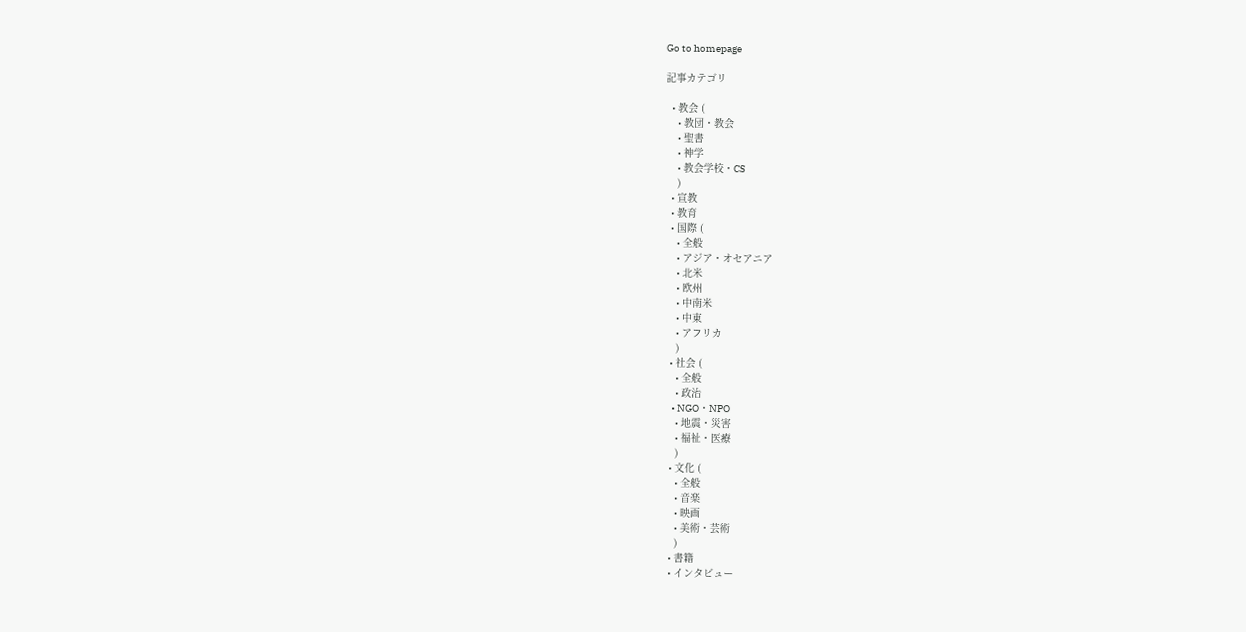Go to homepage

記事カテゴリ

  • 教会 (
    • 教団・教会
    • 聖書
    • 神学
    • 教会学校・CS
    )
  • 宣教
  • 教育
  • 国際 (
    • 全般
    • アジア・オセアニア
    • 北米
    • 欧州
    • 中南米
    • 中東
    • アフリカ
    )
  • 社会 (
    • 全般
    • 政治
    • NGO・NPO
    • 地震・災害
    • 福祉・医療
    )
  • 文化 (
    • 全般
    • 音楽
    • 映画
    • 美術・芸術
    )
  • 書籍
  • インタビュー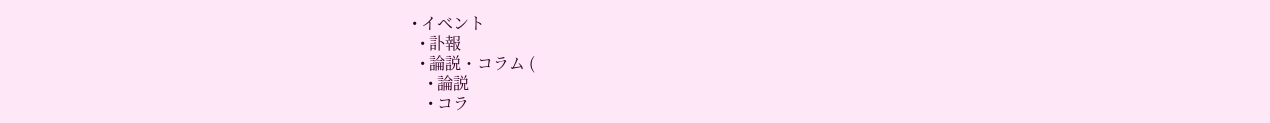• イベント
  • 訃報
  • 論説・コラム (
    • 論説
    • コラ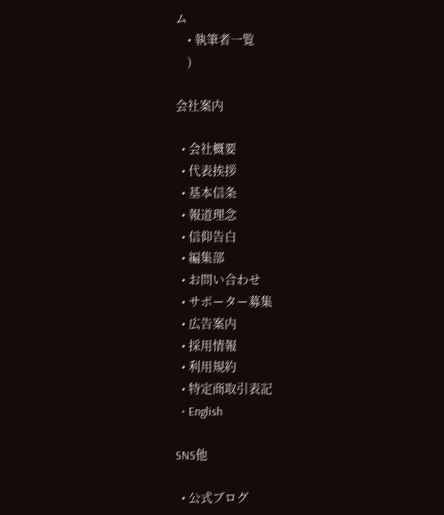ム
    • 執筆者一覧
    )

会社案内

  • 会社概要
  • 代表挨拶
  • 基本信条
  • 報道理念
  • 信仰告白
  • 編集部
  • お問い合わせ
  • サポーター募集
  • 広告案内
  • 採用情報
  • 利用規約
  • 特定商取引表記
  • English

SNS他

  • 公式ブログ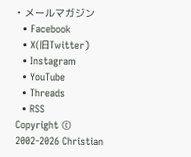• メールマガジン
  • Facebook
  • X(旧Twitter)
  • Instagram
  • YouTube
  • Threads
  • RSS
Copyright © 2002-2026 Christian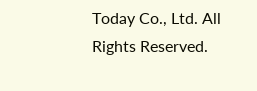Today Co., Ltd. All Rights Reserved.